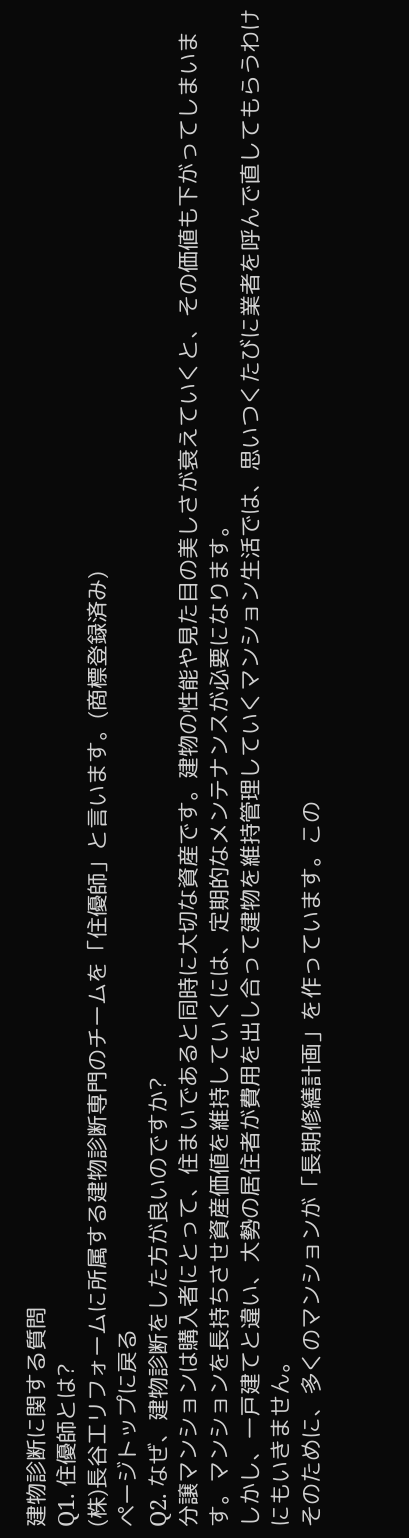建物診断に関する質問
Q1. 住優師とは?
(株)長谷工リフォームに所属する建物診断専門のチームを「住優師」と言います。(商標登録済み)
ページトップに戻る
Q2. なぜ、建物診断をした方が良いのですか?
分譲マンションは購入者にとって、住まいであると同時に大切な資産です。建物の性能や見た目の美しさが衰えていくと、その価値も下がってしまいます。マンションを長持ちさせ資産価値を維持していくには、定期的なメンテナンスが必要になります。
しかし、一戸建てと違い、大勢の居住者が費用を出し合って建物を維持管理していくマンション生活では、思いつくたびに業者を呼んで直してもらうわけにもいきません。
そのために、多くのマンションが「長期修繕計画」を作っています。この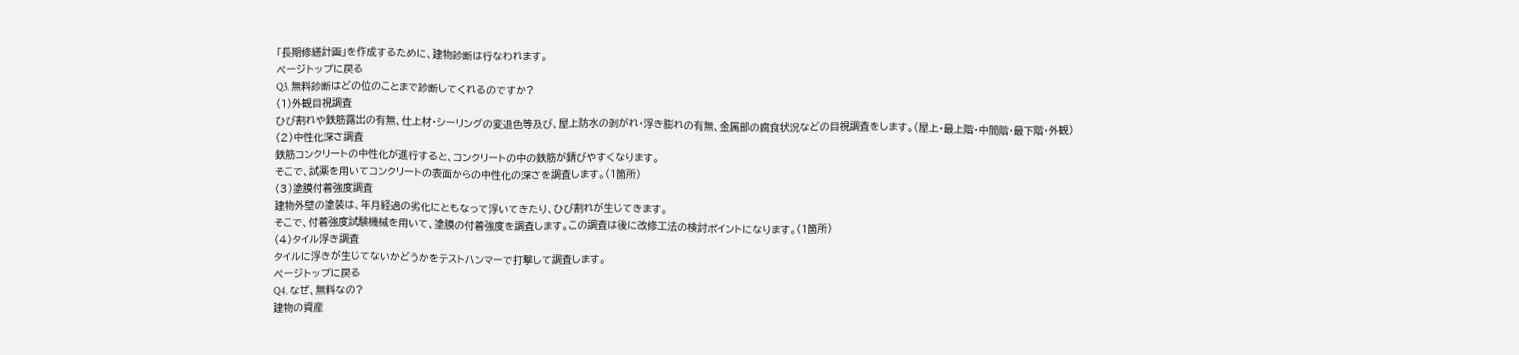「長期修繕計画」を作成するために、建物診断は行なわれます。
ページトップに戻る
Q3. 無料診断はどの位のことまで診断してくれるのですか?
(1)外観目視調査
ひび割れや鉄筋露出の有無、仕上材・シーリングの変退色等及び、屋上防水の剥がれ・浮き膨れの有無、金属部の腐食状況などの目視調査をします。(屋上・最上階・中間階・最下階・外観)
(2)中性化深さ調査
鉄筋コンクリートの中性化が進行すると、コンクリートの中の鉄筋が錆びやすくなります。
そこで、試薬を用いてコンクリートの表面からの中性化の深さを調査します。(1箇所)
(3)塗膜付着強度調査
建物外壁の塗装は、年月経過の劣化にともなって浮いてきたり、ひび割れが生じてきます。
そこで、付着強度試験機械を用いて、塗膜の付着強度を調査します。この調査は後に改修工法の検討ポイントになります。(1箇所)
(4)タイル浮き調査
タイルに浮きが生じてないかどうかをテストハンマーで打撃して調査します。
ページトップに戻る
Q4. なぜ、無料なの?
建物の資産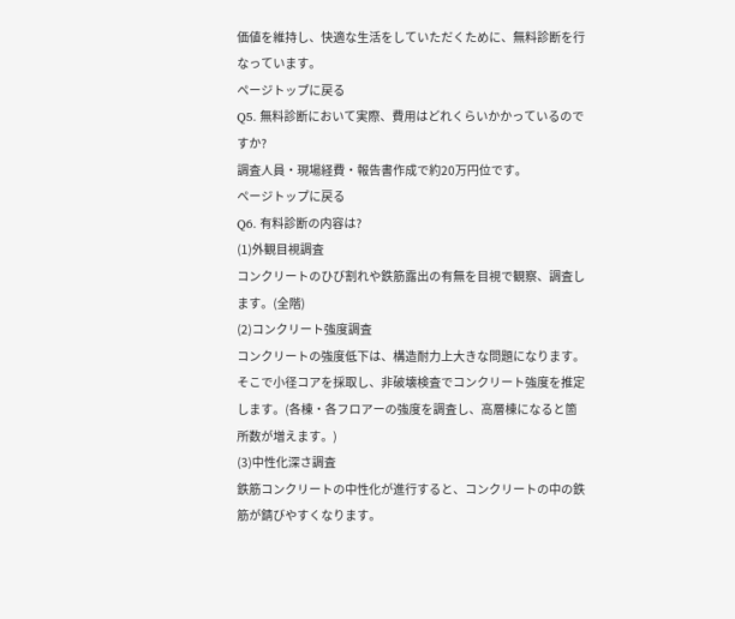価値を維持し、快適な生活をしていただくために、無料診断を行なっています。
ページトップに戻る
Q5. 無料診断において実際、費用はどれくらいかかっているのですか?
調査人員・現場経費・報告書作成で約20万円位です。
ページトップに戻る
Q6. 有料診断の内容は?
(1)外観目視調査
コンクリートのひび割れや鉄筋露出の有無を目視で観察、調査します。(全階)
(2)コンクリート強度調査
コンクリートの強度低下は、構造耐力上大きな問題になります。そこで小径コアを採取し、非破壊検査でコンクリート強度を推定します。(各棟・各フロアーの強度を調査し、高層棟になると箇所数が増えます。)
(3)中性化深さ調査
鉄筋コンクリートの中性化が進行すると、コンクリートの中の鉄筋が錆びやすくなります。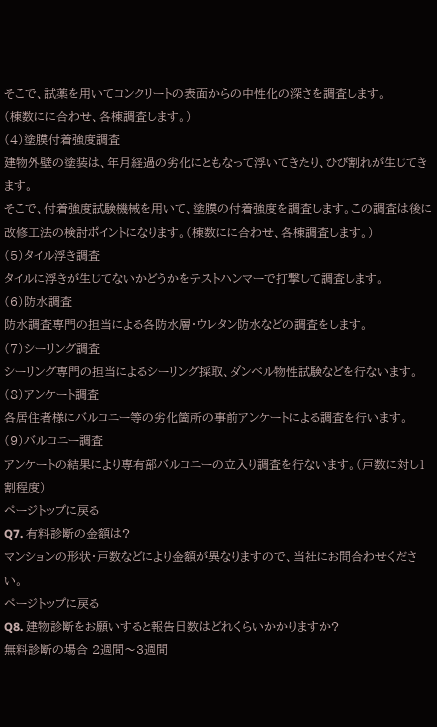そこで、試薬を用いてコンクリートの表面からの中性化の深さを調査します。
(棟数にに合わせ、各棟調査します。)
(4)塗膜付着強度調査
建物外壁の塗装は、年月経過の劣化にともなって浮いてきたり、ひび割れが生じてきます。
そこで、付着強度試験機械を用いて、塗膜の付着強度を調査します。この調査は後に改修工法の検討ポイントになります。(棟数にに合わせ、各棟調査します。)
(5)タイル浮き調査
タイルに浮きが生じてないかどうかをテストハンマーで打撃して調査します。
(6)防水調査
防水調査専門の担当による各防水層・ウレタン防水などの調査をします。
(7)シーリング調査
シーリング専門の担当によるシーリング採取、ダンベル物性試験などを行ないます。
(8)アンケート調査
各居住者様にバルコニー等の劣化箇所の事前アンケートによる調査を行います。
(9)バルコニー調査
アンケートの結果により専有部バルコニーの立入り調査を行ないます。(戸数に対し1割程度)
ページトップに戻る
Q7. 有料診断の金額は?
マンションの形状・戸数などにより金額が異なりますので、当社にお問合わせください。
ページトップに戻る
Q8. 建物診断をお願いすると報告日数はどれくらいかかりますか?
無料診断の場合 2週間〜3週間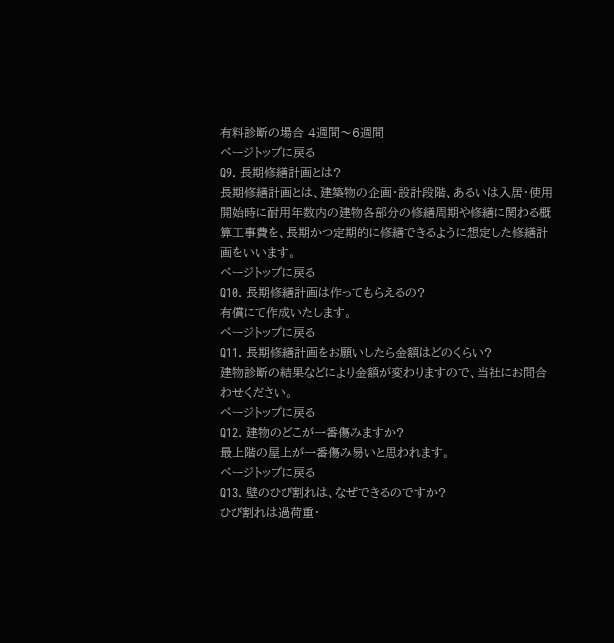有料診断の場合 4週間〜6週間
ページトップに戻る
Q9. 長期修繕計画とは?
長期修繕計画とは、建築物の企画・設計段階、あるいは入居・使用開始時に耐用年数内の建物各部分の修繕周期や修繕に関わる概算工事費を、長期かつ定期的に修繕できるように想定した修繕計画をいいます。
ページトップに戻る
Q10. 長期修繕計画は作ってもらえるの?
有償にて作成いたします。
ページトップに戻る
Q11. 長期修繕計画をお願いしたら金額はどのくらい?
建物診断の結果などにより金額が変わりますので、当社にお問合わせください。
ページトップに戻る
Q12. 建物のどこが一番傷みますか?
最上階の屋上が一番傷み易いと思われます。
ページトップに戻る
Q13. 壁のひび割れは、なぜできるのですか?
ひび割れは過荷重・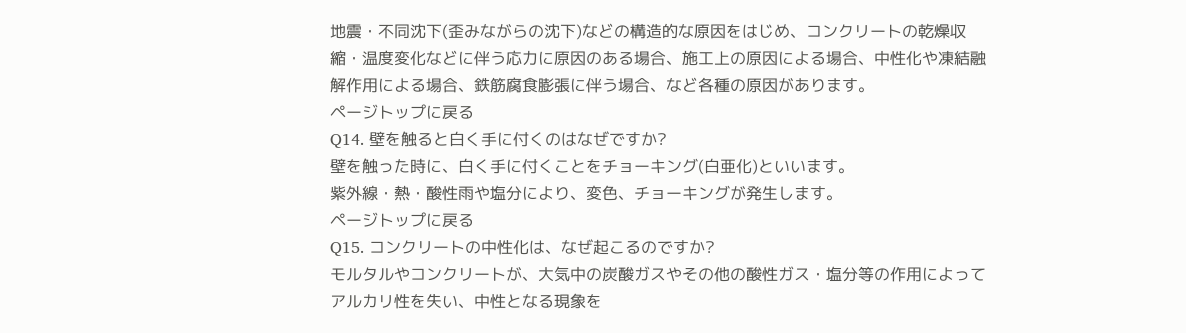地震・不同沈下(歪みながらの沈下)などの構造的な原因をはじめ、コンクリートの乾燥収縮・温度変化などに伴う応力に原因のある場合、施工上の原因による場合、中性化や凍結融解作用による場合、鉄筋腐食膨張に伴う場合、など各種の原因があります。
ページトップに戻る
Q14. 壁を触ると白く手に付くのはなぜですか?
壁を触った時に、白く手に付くことをチョーキング(白亜化)といいます。
紫外線・熱・酸性雨や塩分により、変色、チョーキングが発生します。
ページトップに戻る
Q15. コンクリートの中性化は、なぜ起こるのですか?
モルタルやコンクリートが、大気中の炭酸ガスやその他の酸性ガス・塩分等の作用によってアルカリ性を失い、中性となる現象を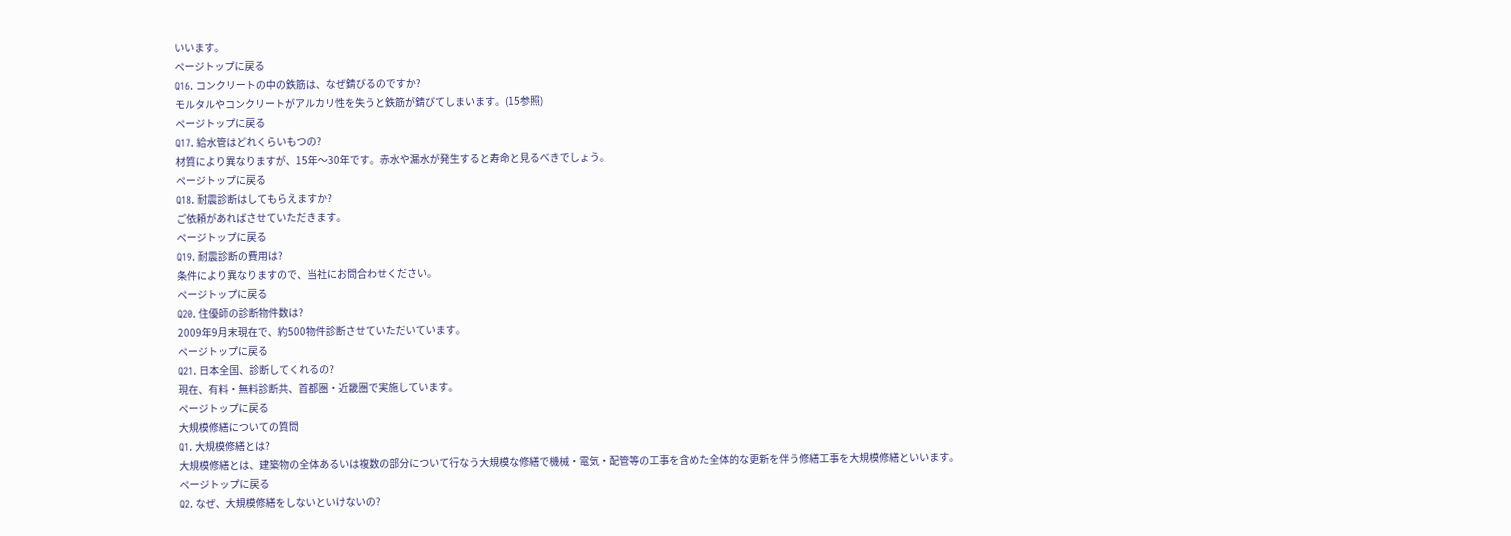いいます。
ページトップに戻る
Q16. コンクリートの中の鉄筋は、なぜ錆びるのですか?
モルタルやコンクリートがアルカリ性を失うと鉄筋が錆びてしまいます。(15参照)
ページトップに戻る
Q17. 給水管はどれくらいもつの?
材質により異なりますが、15年〜30年です。赤水や漏水が発生すると寿命と見るべきでしょう。
ページトップに戻る
Q18. 耐震診断はしてもらえますか?
ご依頼があればさせていただきます。
ページトップに戻る
Q19. 耐震診断の費用は?
条件により異なりますので、当社にお問合わせください。
ページトップに戻る
Q20. 住優師の診断物件数は?
2009年9月末現在で、約500物件診断させていただいています。
ページトップに戻る
Q21. 日本全国、診断してくれるの?
現在、有料・無料診断共、首都圏・近畿圏で実施しています。
ページトップに戻る
大規模修繕についての質問
Q1. 大規模修繕とは?
大規模修繕とは、建築物の全体あるいは複数の部分について行なう大規模な修繕で機械・電気・配管等の工事を含めた全体的な更新を伴う修繕工事を大規模修繕といいます。
ページトップに戻る
Q2. なぜ、大規模修繕をしないといけないの?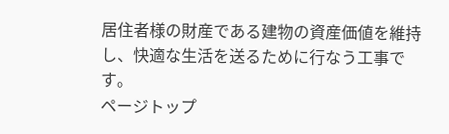居住者様の財産である建物の資産価値を維持し、快適な生活を送るために行なう工事です。
ページトップ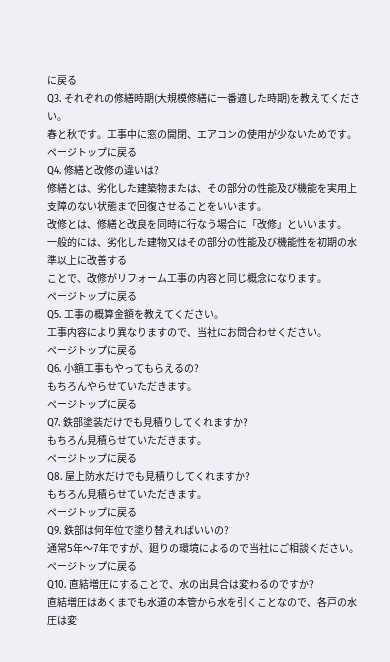に戻る
Q3. それぞれの修繕時期(大規模修繕に一番適した時期)を教えてください。
春と秋です。工事中に窓の開閉、エアコンの使用が少ないためです。
ページトップに戻る
Q4. 修繕と改修の違いは?
修繕とは、劣化した建築物または、その部分の性能及び機能を実用上支障のない状態まで回復させることをいいます。
改修とは、修繕と改良を同時に行なう場合に「改修」といいます。
一般的には、劣化した建物又はその部分の性能及び機能性を初期の水準以上に改善する
ことで、改修がリフォーム工事の内容と同じ概念になります。
ページトップに戻る
Q5. 工事の概算金額を教えてください。
工事内容により異なりますので、当社にお問合わせください。
ページトップに戻る
Q6. 小額工事もやってもらえるの?
もちろんやらせていただきます。
ページトップに戻る
Q7. 鉄部塗装だけでも見積りしてくれますか?
もちろん見積らせていただきます。
ページトップに戻る
Q8. 屋上防水だけでも見積りしてくれますか?
もちろん見積らせていただきます。
ページトップに戻る
Q9. 鉄部は何年位で塗り替えればいいの?
通常5年〜7年ですが、廻りの環境によるので当社にご相談ください。
ページトップに戻る
Q10. 直結増圧にすることで、水の出具合は変わるのですか?
直結増圧はあくまでも水道の本管から水を引くことなので、各戸の水圧は変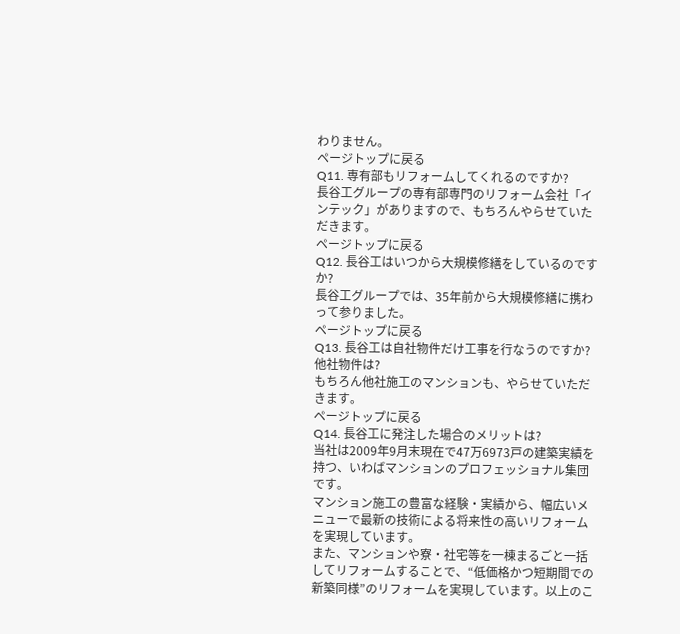わりません。
ページトップに戻る
Q11. 専有部もリフォームしてくれるのですか?
長谷工グループの専有部専門のリフォーム会社「インテック」がありますので、もちろんやらせていただきます。
ページトップに戻る
Q12. 長谷工はいつから大規模修繕をしているのですか?
長谷工グループでは、35年前から大規模修繕に携わって参りました。
ページトップに戻る
Q13. 長谷工は自社物件だけ工事を行なうのですか?他社物件は?
もちろん他社施工のマンションも、やらせていただきます。
ページトップに戻る
Q14. 長谷工に発注した場合のメリットは?
当社は2009年9月末現在で47万6973戸の建築実績を持つ、いわばマンションのプロフェッショナル集団です。
マンション施工の豊富な経験・実績から、幅広いメニューで最新の技術による将来性の高いリフォームを実現しています。
また、マンションや寮・社宅等を一棟まるごと一括してリフォームすることで、“低価格かつ短期間での新築同様”のリフォームを実現しています。以上のこ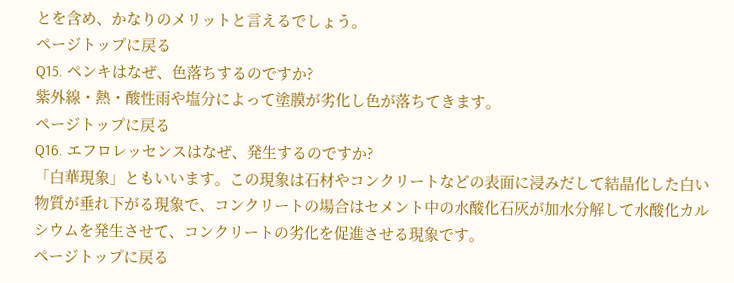とを含め、かなりのメリットと言えるでしょう。
ページトップに戻る
Q15. ペンキはなぜ、色落ちするのですか?
紫外線・熱・酸性雨や塩分によって塗膜が劣化し色が落ちてきます。
ページトップに戻る
Q16. エフロレッセンスはなぜ、発生するのですか?
「白華現象」ともいいます。この現象は石材やコンクリートなどの表面に浸みだして結晶化した白い物質が垂れ下がる現象で、コンクリートの場合はセメント中の水酸化石灰が加水分解して水酸化カルシウムを発生させて、コンクリートの劣化を促進させる現象です。
ページトップに戻る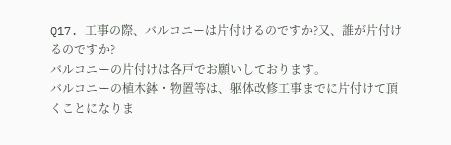Q17. 工事の際、バルコニーは片付けるのですか?又、誰が片付けるのですか?
バルコニーの片付けは各戸でお願いしております。
バルコニーの植木鉢・物置等は、躯体改修工事までに片付けて頂くことになりま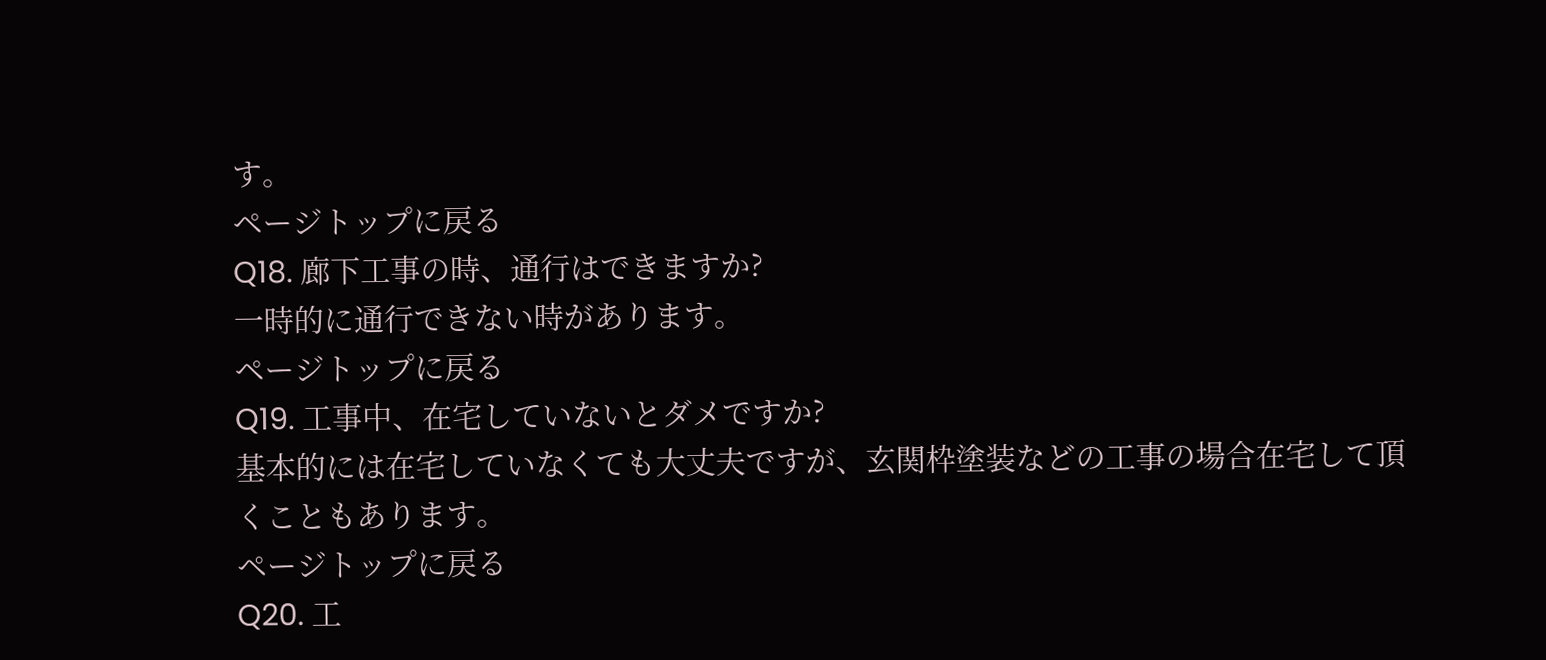す。
ページトップに戻る
Q18. 廊下工事の時、通行はできますか?
一時的に通行できない時があります。
ページトップに戻る
Q19. 工事中、在宅していないとダメですか?
基本的には在宅していなくても大丈夫ですが、玄関枠塗装などの工事の場合在宅して頂くこともあります。
ページトップに戻る
Q20. 工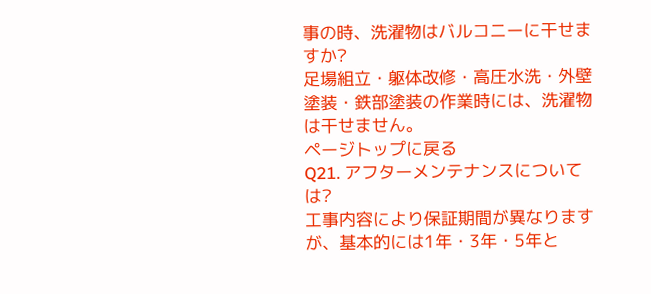事の時、洗濯物はバルコニーに干せますか?
足場組立・躯体改修・高圧水洗・外壁塗装・鉄部塗装の作業時には、洗濯物は干せません。
ページトップに戻る
Q21. アフターメンテナンスについては?
工事内容により保証期間が異なりますが、基本的には1年・3年・5年と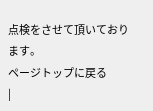点検をさせて頂いております。
ページトップに戻る
|